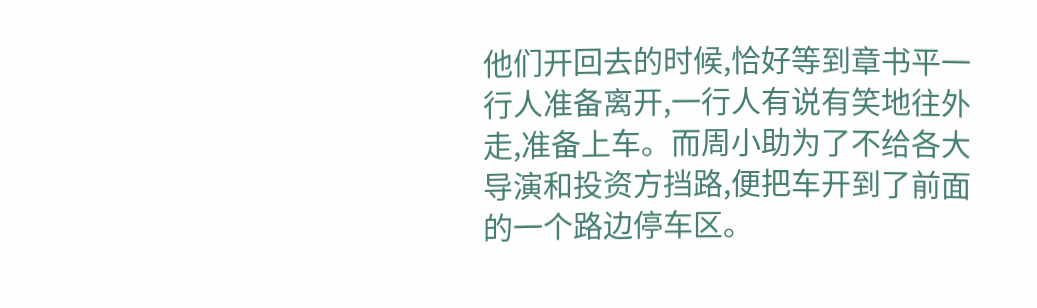他们开回去的时候,恰好等到章书平一行人准备离开,一行人有说有笑地往外走,准备上车。而周小助为了不给各大导演和投资方挡路,便把车开到了前面的一个路边停车区。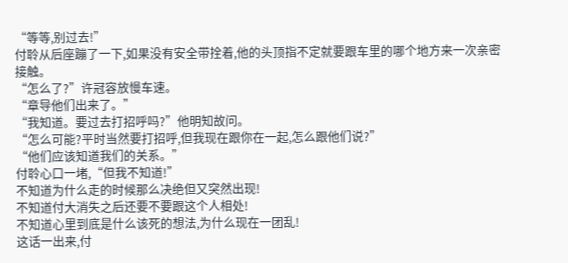“等等,别过去!”
付聆从后座蹦了一下,如果没有安全带拴着,他的头顶指不定就要跟车里的哪个地方来一次亲密接触。
“怎么了?”许冠容放慢车速。
“章导他们出来了。”
“我知道。要过去打招呼吗?”他明知故问。
“怎么可能?平时当然要打招呼,但我现在跟你在一起,怎么跟他们说?”
“他们应该知道我们的关系。”
付聆心口一堵,“但我不知道!”
不知道为什么走的时候那么决绝但又突然出现!
不知道付大消失之后还要不要跟这个人相处!
不知道心里到底是什么该死的想法,为什么现在一团乱!
这话一出来,付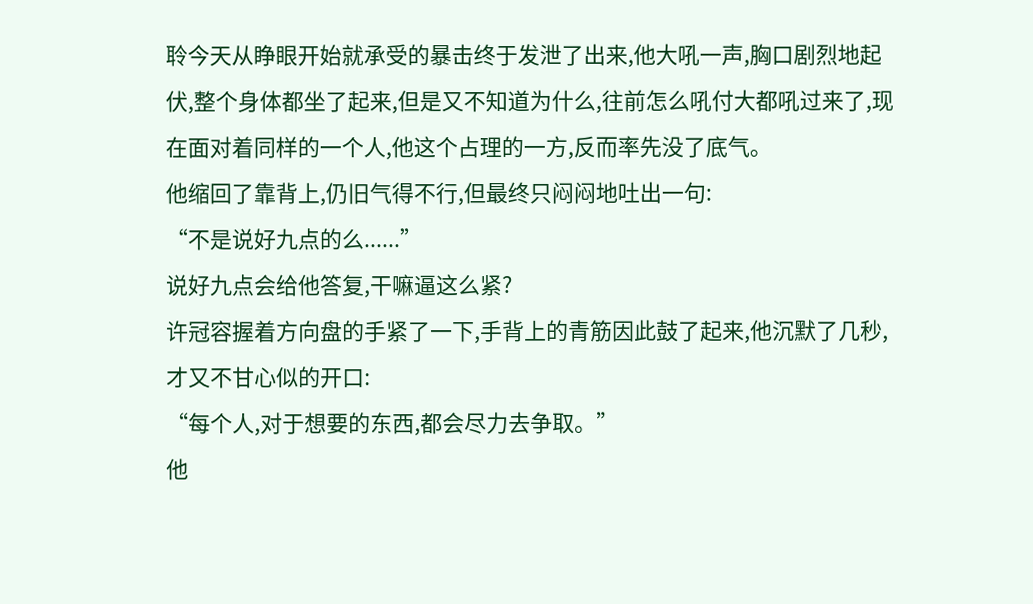聆今天从睁眼开始就承受的暴击终于发泄了出来,他大吼一声,胸口剧烈地起伏,整个身体都坐了起来,但是又不知道为什么,往前怎么吼付大都吼过来了,现在面对着同样的一个人,他这个占理的一方,反而率先没了底气。
他缩回了靠背上,仍旧气得不行,但最终只闷闷地吐出一句:
“不是说好九点的么......”
说好九点会给他答复,干嘛逼这么紧?
许冠容握着方向盘的手紧了一下,手背上的青筋因此鼓了起来,他沉默了几秒,才又不甘心似的开口:
“每个人,对于想要的东西,都会尽力去争取。”
他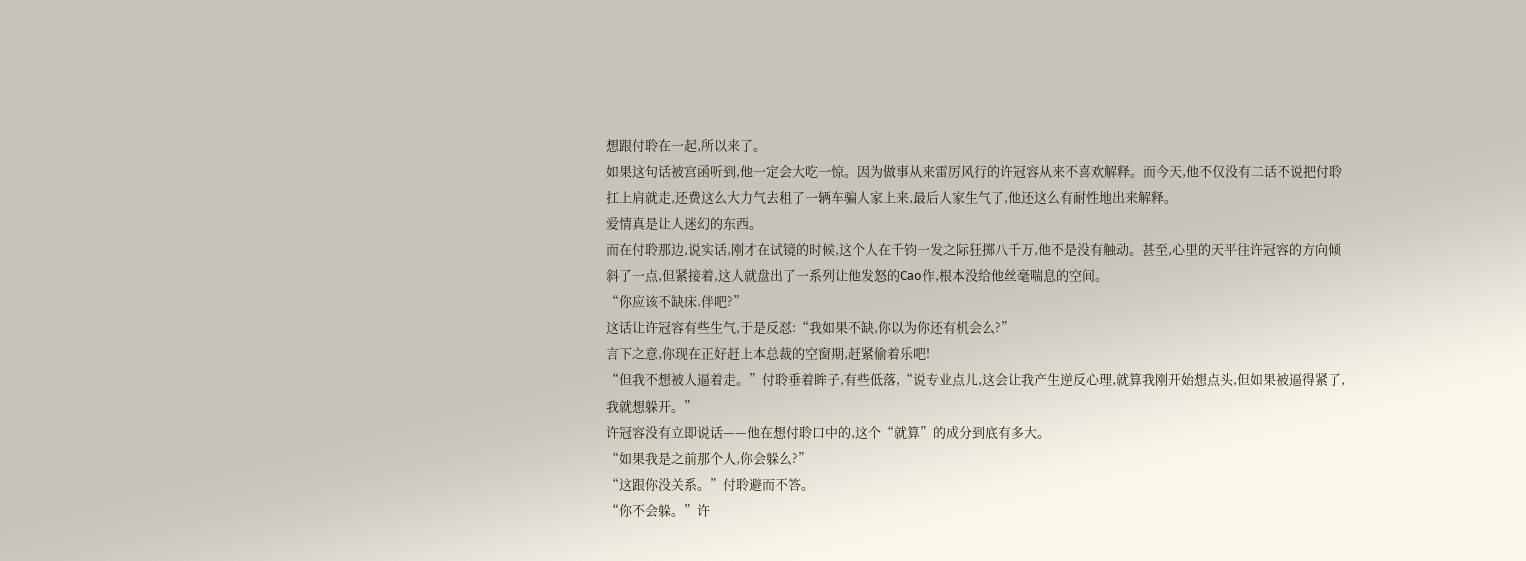想跟付聆在一起,所以来了。
如果这句话被宫函听到,他一定会大吃一惊。因为做事从来雷厉风行的许冠容从来不喜欢解释。而今天,他不仅没有二话不说把付聆扛上肩就走,还费这么大力气去租了一辆车骗人家上来,最后人家生气了,他还这么有耐性地出来解释。
爱情真是让人迷幻的东西。
而在付聆那边,说实话,刚才在试镜的时候,这个人在千钧一发之际狂掷八千万,他不是没有触动。甚至,心里的天平往许冠容的方向倾斜了一点,但紧接着,这人就盘出了一系列让他发怒的Cao作,根本没给他丝毫喘息的空间。
“你应该不缺床.伴吧?”
这话让许冠容有些生气,于是反怼:“我如果不缺,你以为你还有机会么?”
言下之意,你现在正好赶上本总裁的空窗期,赶紧偷着乐吧!
“但我不想被人逼着走。”付聆垂着眸子,有些低落,“说专业点儿,这会让我产生逆反心理,就算我刚开始想点头,但如果被逼得紧了,我就想躲开。”
许冠容没有立即说话——他在想付聆口中的,这个“就算”的成分到底有多大。
“如果我是之前那个人,你会躲么?”
“这跟你没关系。”付聆避而不答。
“你不会躲。”许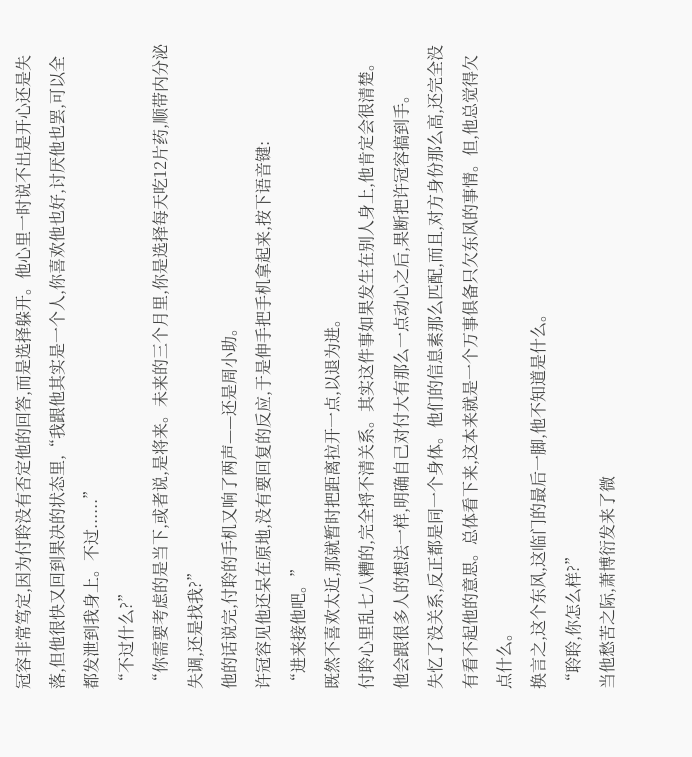冠容非常笃定,因为付聆没有否定他的回答,而是选择躲开。他心里一时说不出是开心还是失落,但他很快又回到果决的状态里,“我跟他其实是一个人,你喜欢他也好,讨厌他也罢,可以全都发泄到我身上。不过......”
“不过什么?”
“你需要考虑的是当下,或者说,是将来。未来的三个月里,你是选择每天吃12片药,顺带内分泌失调,还是找我?”
他的话说完,付聆的手机又响了两声——还是周小助。
许冠容见他还呆在原地,没有要回复的反应,于是伸手把手机拿起来,按下语音键:
“进来接他吧。”
既然不喜欢太近,那就暂时把距离拉开一点,以退为进。
付聆心里乱七八糟的,完全捋不清关系。其实这件事如果发生在别人身上,他肯定会很清楚。他会跟很多人的想法一样,明确自己对付大有那么一点动心之后,果断把许冠容搞到手。
失忆了没关系,反正都是同一个身体。他们的信息素那么匹配,而且,对方身份那么高,还完全没有看不起他的意思。总体看下来,这本来就是一个万事俱备只欠东风的事情。但,他总觉得欠点什么。
换言之,这个东风,这临门的最后一脚,他不知道是什么。
“聆聆,你怎么样?”
当他愁苦之际,萧博衍发来了微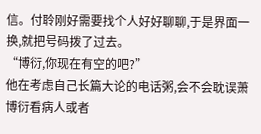信。付聆刚好需要找个人好好聊聊,于是界面一换,就把号码拨了过去。
“博衍,你现在有空的吧?”
他在考虑自己长篇大论的电话粥,会不会耽误萧博衍看病人或者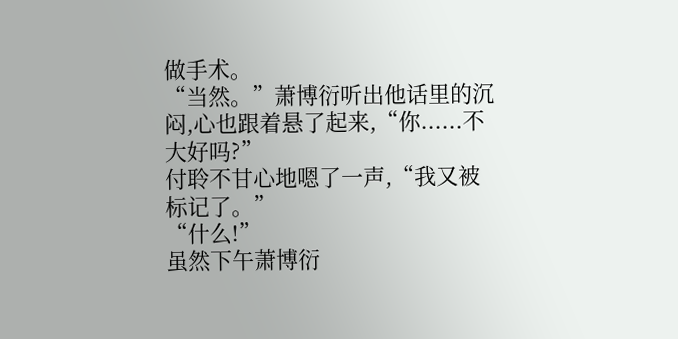做手术。
“当然。”萧博衍听出他话里的沉闷,心也跟着悬了起来,“你......不大好吗?”
付聆不甘心地嗯了一声,“我又被标记了。”
“什么!”
虽然下午萧博衍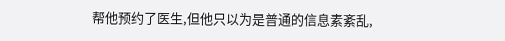帮他预约了医生,但他只以为是普通的信息素紊乱,